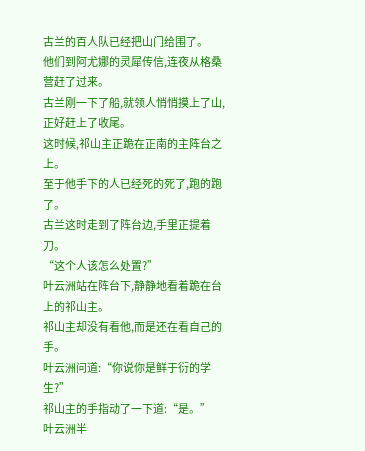古兰的百人队已经把山门给围了。
他们到阿尤娜的灵犀传信,连夜从格桑营赶了过来。
古兰刚一下了船,就领人悄悄摸上了山,正好赶上了收尾。
这时候,祁山主正跪在正南的主阵台之上。
至于他手下的人已经死的死了,跑的跑了。
古兰这时走到了阵台边,手里正提着刀。
“这个人该怎么处置?”
叶云洲站在阵台下,静静地看着跪在台上的祁山主。
祁山主却没有看他,而是还在看自己的手。
叶云洲问道:“你说你是鲜于衍的学生?”
祁山主的手指动了一下道:“是。”
叶云洲半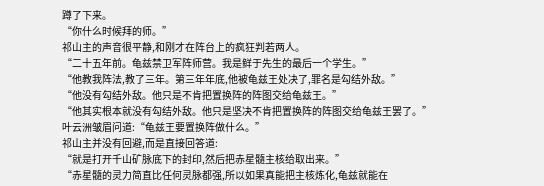蹲了下来。
“你什么时候拜的师。”
祁山主的声音很平静,和刚才在阵台上的疯狂判若两人。
“二十五年前。龟兹禁卫军阵师营。我是鲜于先生的最后一个学生。”
“他教我阵法,教了三年。第三年年底,他被龟兹王处决了,罪名是勾结外敌。”
“他没有勾结外敌。他只是不肯把置换阵的阵图交给龟兹王。”
“他其实根本就没有勾结外敌。他只是坚决不肯把置换阵的阵图交给龟兹王罢了。”
叶云洲皱眉问道:“龟兹王要置换阵做什么。”
祁山主并没有回避,而是直接回答道:
“就是打开千山矿脉底下的封印,然后把赤星髓主核给取出来。”
“赤星髓的灵力简直比任何灵脉都强,所以如果真能把主核炼化,龟兹就能在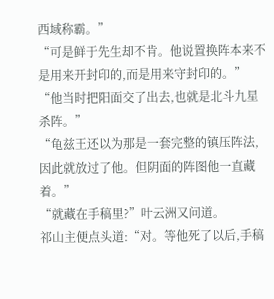西域称霸。”
“可是鲜于先生却不肯。他说置换阵本来不是用来开封印的,而是用来守封印的。”
“他当时把阳面交了出去,也就是北斗九星杀阵。”
“龟兹王还以为那是一套完整的镇压阵法,因此就放过了他。但阴面的阵图他一直藏着。”
“就藏在手稿里?”叶云洲又问道。
祁山主便点头道:“对。等他死了以后,手稿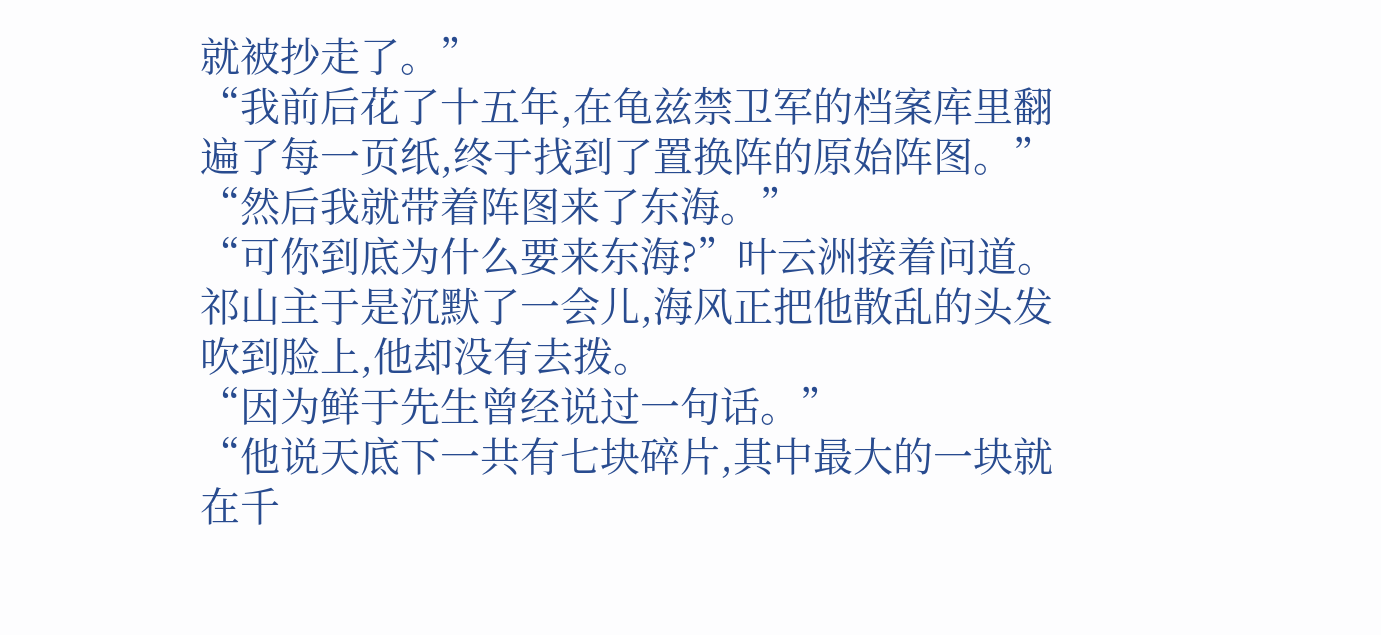就被抄走了。”
“我前后花了十五年,在龟兹禁卫军的档案库里翻遍了每一页纸,终于找到了置换阵的原始阵图。”
“然后我就带着阵图来了东海。”
“可你到底为什么要来东海?”叶云洲接着问道。
祁山主于是沉默了一会儿,海风正把他散乱的头发吹到脸上,他却没有去拨。
“因为鲜于先生曾经说过一句话。”
“他说天底下一共有七块碎片,其中最大的一块就在千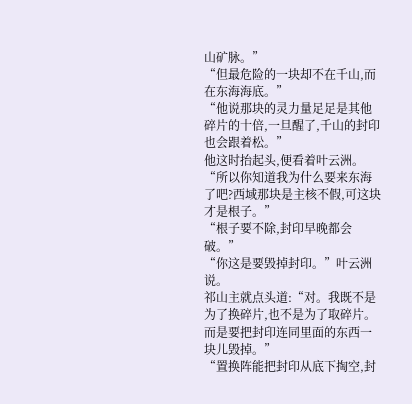山矿脉。”
“但最危险的一块却不在千山,而在东海海底。”
“他说那块的灵力量足足是其他碎片的十倍,一旦醒了,千山的封印也会跟着松。”
他这时抬起头,便看着叶云洲。
“所以你知道我为什么要来东海了吧?西域那块是主核不假,可这块才是根子。”
“根子要不除,封印早晚都会破。”
“你这是要毁掉封印。”叶云洲说。
祁山主就点头道:“对。我既不是为了换碎片,也不是为了取碎片。而是要把封印连同里面的东西一块儿毁掉。”
“置换阵能把封印从底下掏空,封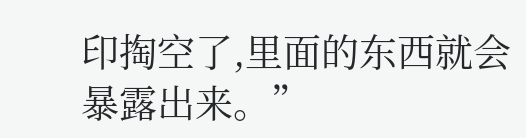印掏空了,里面的东西就会暴露出来。”